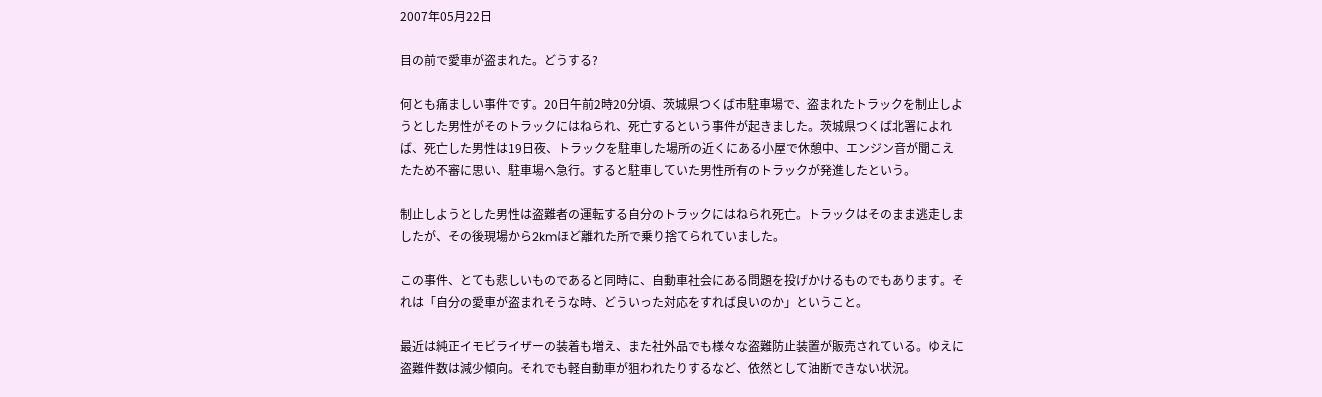2007年05月22日

目の前で愛車が盗まれた。どうする?

何とも痛ましい事件です。20日午前2時20分頃、茨城県つくば市駐車場で、盗まれたトラックを制止しようとした男性がそのトラックにはねられ、死亡するという事件が起きました。茨城県つくば北署によれば、死亡した男性は19日夜、トラックを駐車した場所の近くにある小屋で休憩中、エンジン音が聞こえたため不審に思い、駐車場へ急行。すると駐車していた男性所有のトラックが発進したという。

制止しようとした男性は盗難者の運転する自分のトラックにはねられ死亡。トラックはそのまま逃走しましたが、その後現場から2kmほど離れた所で乗り捨てられていました。

この事件、とても悲しいものであると同時に、自動車社会にある問題を投げかけるものでもあります。それは「自分の愛車が盗まれそうな時、どういった対応をすれば良いのか」ということ。

最近は純正イモビライザーの装着も増え、また社外品でも様々な盗難防止装置が販売されている。ゆえに盗難件数は減少傾向。それでも軽自動車が狙われたりするなど、依然として油断できない状況。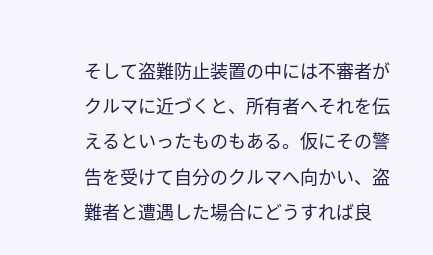そして盗難防止装置の中には不審者がクルマに近づくと、所有者へそれを伝えるといったものもある。仮にその警告を受けて自分のクルマへ向かい、盗難者と遭遇した場合にどうすれば良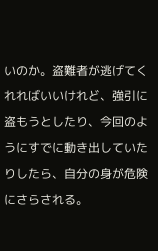いのか。盗難者が逃げてくれればいいけれど、強引に盗もうとしたり、今回のようにすでに動き出していたりしたら、自分の身が危険にさらされる。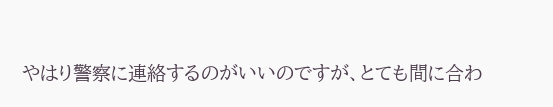やはり警察に連絡するのがいいのですが、とても間に合わ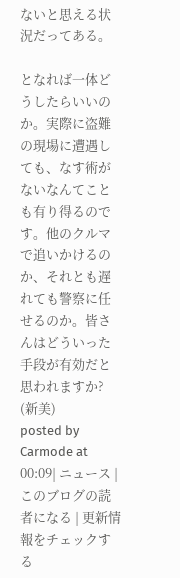ないと思える状況だってある。

となれば一体どうしたらいいのか。実際に盗難の現場に遭遇しても、なす術がないなんてことも有り得るのです。他のクルマで追いかけるのか、それとも遅れても警察に任せるのか。皆さんはどういった手段が有効だと思われますか?  (新美)
posted by Carmode at 00:09| ニュース | このブログの読者になる | 更新情報をチェックする